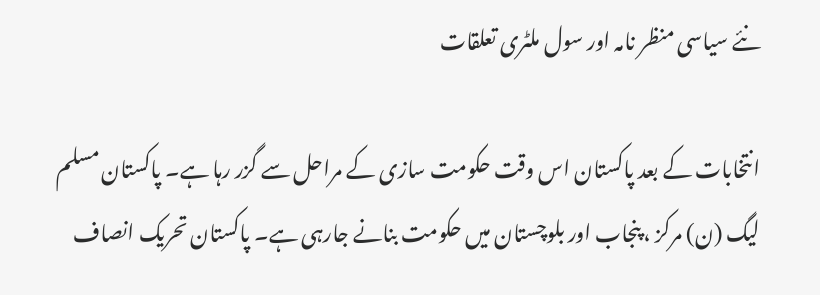نئے سیاسی منظر نامہ اور سول ملٹری تعلقات

انتخابات کے بعد پاکستان اس وقت حکومت سازی کے مراحل سے گزر رہا ہے۔ پاکستان مسلم لیگ (ن) مرکز ، پنجاب اور بلوچستان میں حکومت بنانے جارہی ہے۔ پاکستان تحریک انصاف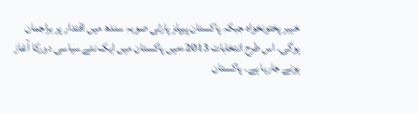خیبر پختونخواہ جبکہ پاکستان پیپلز پارٹی صوبہ سندھ میں اقتدار پر براجمان ہوگی۔ اس طرح انتخابات 2013ءمیں پاکستان میں ایک نئے سیاسی دورکا آغاز ہونے جارہا ہے۔ پاکستان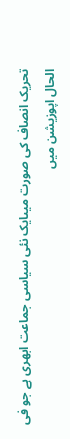تحریک انصاف کی صورت میںایک نئی سیاسی جماعت ابھری ہے جو فی الحال اپوزیشن میں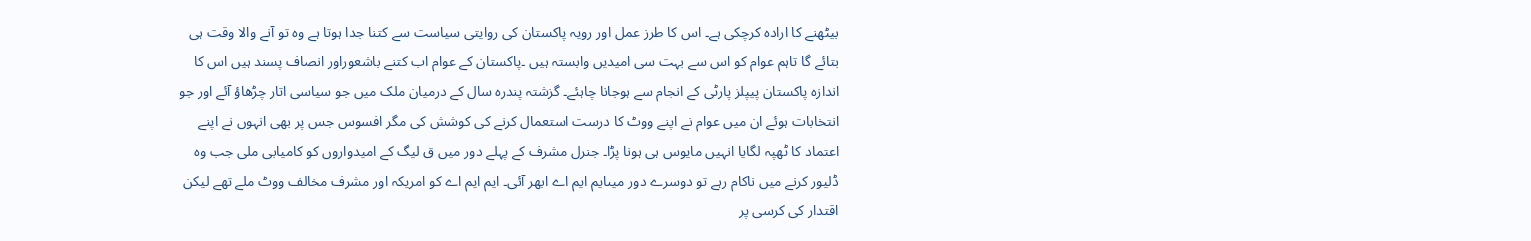بیٹھنے کا ارادہ کرچکی ہے۔ اس کا طرز عمل اور رویہ پاکستان کی روایتی سیاست سے کتنا جدا ہوتا ہے وہ تو آنے والا وقت ہی بتائے گا تاہم عوام کو اس سے بہت سی امیدیں وابستہ ہیں ۔پاکستان کے عوام اب کتنے باشعوراور انصاف پسند ہیں اس کا اندازہ پاکستان پیپلز پارٹی کے انجام سے ہوجانا چاہئے۔ گزشتہ پندرہ سال کے درمیان ملک میں جو سیاسی اتار چڑھاؤ آئے اور جو انتخابات ہوئے ان میں عوام نے اپنے ووٹ کا درست استعمال کرنے کی کوشش کی مگر افسوس جس پر بھی انہوں نے اپنے اعتماد کا ٹھپہ لگایا انہیں مایوس ہی ہونا پڑا۔ جنرل مشرف کے پہلے دور میں ق لیگ کے امیدواروں کو کامیابی ملی جب وہ ڈلیور کرنے میں ناکام رہے تو دوسرے دور میںایم ایم اے ابھر آئی۔ ایم ایم اے کو امریکہ اور مشرف مخالف ووٹ ملے تھے لیکن اقتدار کی کرسی پر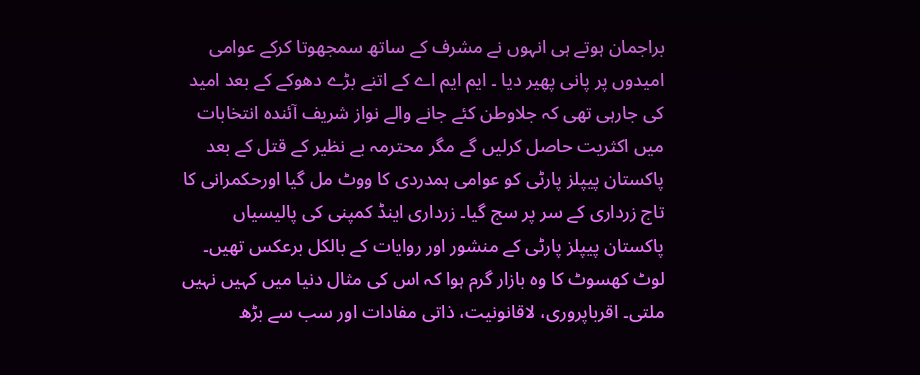براجمان ہوتے ہی انہوں نے مشرف کے ساتھ سمجھوتا کرکے عوامی امیدوں پر پانی پھیر دیا ۔ ایم ایم اے کے اتنے بڑے دھوکے کے بعد امید کی جارہی تھی کہ جلاوطن کئے جانے والے نواز شریف آئندہ انتخابات میں اکثریت حاصل کرلیں گے مگر محترمہ بے نظیر کے قتل کے بعد پاکستان پیپلز پارٹی کو عوامی ہمدردی کا ووٹ مل گیا اورحکمرانی کا تاج زرداری کے سر پر سج گیا۔ زرداری اینڈ کمپنی کی پالیسیاں پاکستان پیپلز پارٹی کے منشور اور روایات کے بالکل برعکس تھیں۔ لوٹ کھسوٹ کا وہ بازار گرم ہوا کہ اس کی مثال دنیا میں کہیں نہیں ملتی۔ اقرباپروری، لاقانونیت، ذاتی مفادات اور سب سے بڑھ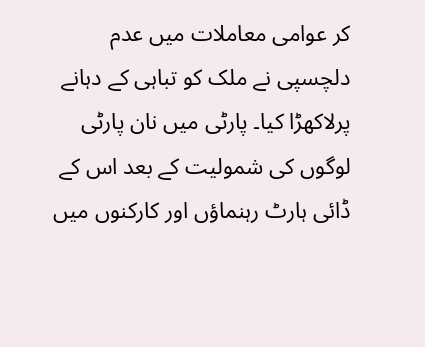کر عوامی معاملات میں عدم دلچسپی نے ملک کو تباہی کے دہانے پرلاکھڑا کیا۔ پارٹی میں نان پارٹی لوگوں کی شمولیت کے بعد اس کے ڈائی ہارٹ رہنماؤں اور کارکنوں میں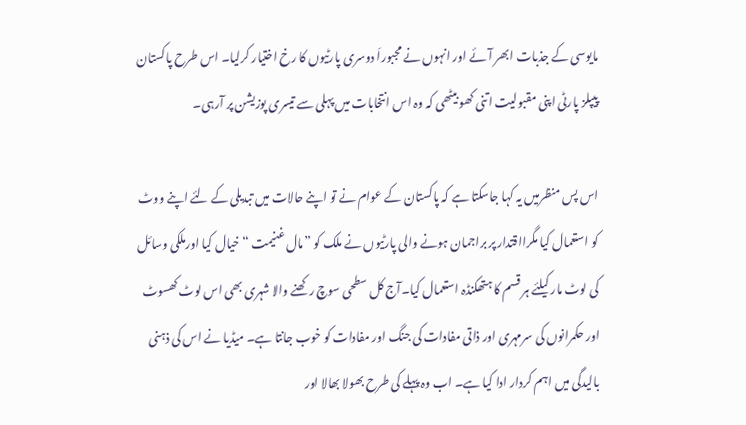مایوسی کے جذبات ابھر آئے اور انہوں نے مجبوراَ دوسری پارٹیوں کا رخ اختیار کرلیا۔ اس طرح پاکستان پیپلز پارٹی اپنی مقبولیت اتنی کھو بیٹھی کہ وہ اس انتخابات میں پہلی سے تیسری پوزیشن پر آرہی۔

اس پس منظرمیں یہ کہا جاسکتا ہے کہ پاکستان کے عوام نے تو اپنے حالات میں تبدیلی کے لئے اپنے ووٹ کو استعمال کیا مگرااقتدار پر براجمان ہونے والی پارٹیوں نے ملک کو ”مال غنیمت “ خیال کیا اورملکی وسائل کی لوٹ مار کیلئے ہر قسم کا ہتھکنڈہ استعمال کیا۔آج کل سطحی سوچ رکھنے والا شہری بھی اس لوٹ کھسوٹ اور حکمرانوں کی سرمہری اور ذاتی مفادات کی جنگ اور مفادات کو خوب جانتا ہے۔ میڈیا نے اس کی ذہنی بالیدگی میں اہم کردار ادا کیا ہے۔ اب وہ پہلے کی طرح بھولا بھالا اور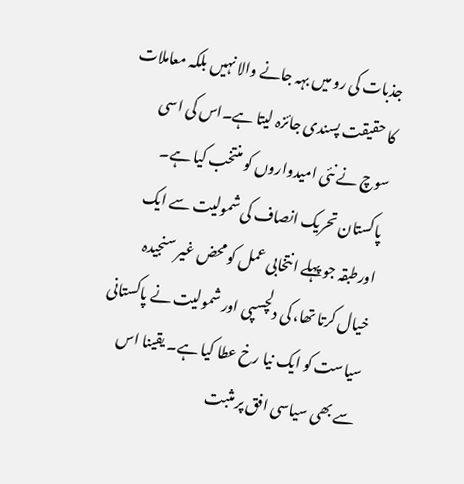جذبات کی رو میں بہہ جانے والا نہیں بلکہ معاملات کا حقیقت پسندی جائزہ لیتا ہے۔اس کی اسی سوچ نے نئی امیدواروں کو منتخب کیا ہے۔ پاکستان تحریک انصاف کی شمولیت سے ایک اورطبقہ جو پہلے انتخابی عمل کو محض غیر سنجیدہ خیال کرتا تھا، کی دلچسپی اور شمولیت نے پاکستانی سیاست کو ایک نیا رخ عطا کیا ہے۔ یقینا اس سے بھی سیاسی افق پر مثبت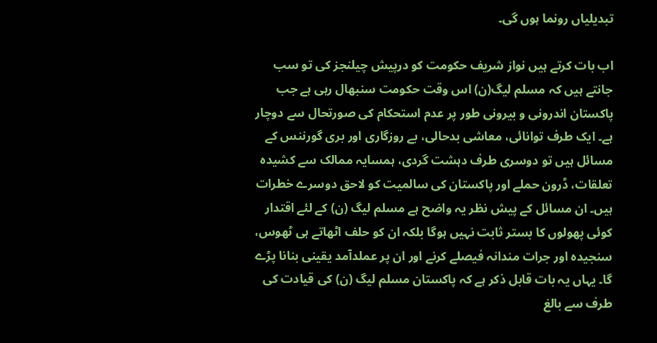تبدیلیاں رونما ہوں گی۔

اب بات کرتے ہیں نواز شریف حکومت کو درپیش چیلنجز کی تو سب جانتے ہیں کہ مسلم لیگ(ن) اس وقت حکومت سنبھال رہی ہے جب پاکستان اندرونی و بیرونی طور پر عدم استحکام کی صورتحال سے دوچار ہے۔ ایک طرف توانائی، معاشی بدحالی، بے روزگاری اور بری گورننس کے مسائل ہیں تو دوسری طرف دہشت گردی، ہمسایہ ممالک سے کشیدہ تعلقات، ڈرون حملے اور پاکستان کی سالمیت کو لاحق دوسرے خطرات ہیں۔ ان مسائل کے پیش نظر یہ واضح ہے مسلم لیگ (ن) کے لئے اقتدار کوئی پھولوں کا بستر ثابت نہیں ہوگا بلکہ ان کو حلف اٹھاتے ہی ٹھوس، سنجیدہ اور جرات مندانہ فیصلے کرنے اور ان پر عملدآمد یقینی بنانا پڑے گا۔ یہاں یہ بات قابل ذکر ہے کہ پاکستان مسلم لیگ (ن) کی قیادت کی طرف سے بالغ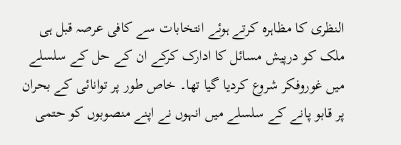النظری کا مظاہرہ کرتے ہوئے انتخابات سے کافی عرصہ قبل ہی ملک کو درپیش مسائل کا ادارک کرکے ان کے حل کے سلسلے میں غوروفکر شروع کردیا گیا تھا۔ خاص طور پر توانائی کے بحران پر قابو پانے کے سلسلے میں انہوں نے اپنے منصوبوں کو حتمی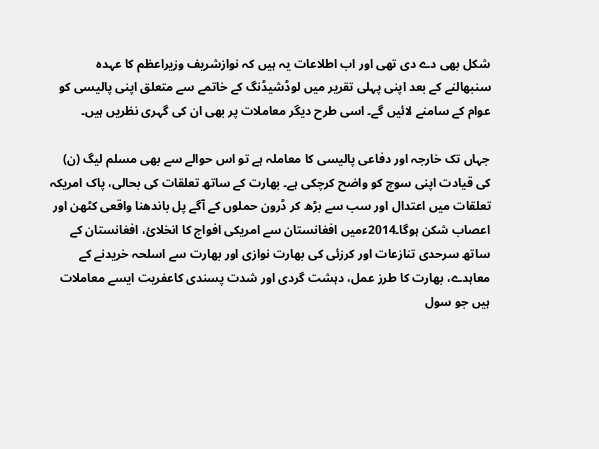شکل بھی دے دی تھی اور اب اطلاعات یہ ہیں کہ نوازشریف وزیراعظم کا عہدہ سنبھالنے کے بعد اپنی پہلی تقریر میں لوڈشیڈنگ کے خاتمے سے متعلق اپنی پالیسی کو عوام کے سامنے لائیں گے۔ اسی طرح دیگر معاملات پر بھی ان کی گہری نظریں ہیں۔

جہاں تک خارجہ اور دفاعی پالیسی کا معاملہ ہے تو اس حوالے سے بھی مسلم لیگ (ن) کی قیادت اپنی سوچ کو واضح کرچکی ہے۔ بھارت کے ساتھ تعلقات کی بحالی، پاک امریکہ تعلقات میں اعتدال اور سب سے بڑھ کر ڈرون حملوں کے آگے پل باندھنا واقعی کٹھن اور اعصاب شکن ہوگا۔2014ءمیں افغانستان سے امریکی افواج کا انخلائ، افغانستان کے ساتھ سرحدی تنازعات اور کرزئی کی بھارت نوازی اور بھارت سے اسلحہ خریدنے کے معاہدے، بھارت کا طرز عمل، دہشت گردی اور شدت پسندی کاعفریت ایسے معاملات ہیں جو سول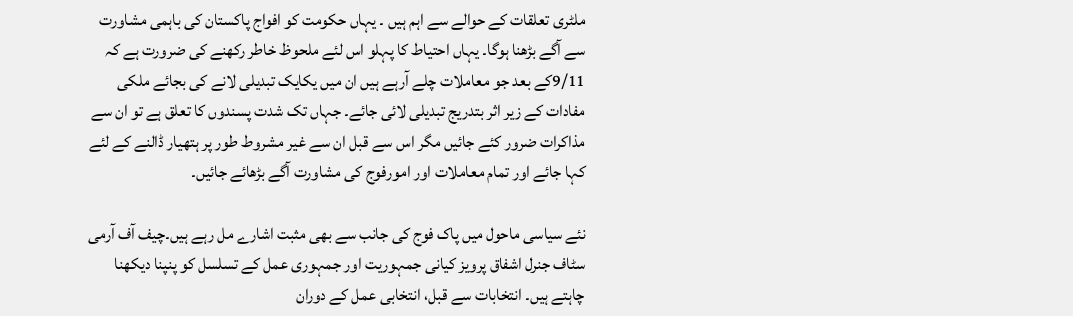ملٹری تعلقات کے حوالے سے اہم ہیں ۔ یہاں حکومت کو افواج پاکستان کی باہمی مشاورت سے آگے بڑھنا ہوگا۔ یہاں احتیاط کا پہلو اس لئے ملحوظ خاطر رکھنے کی ضرورت ہے کہ 9/11کے بعد جو معاملات چلے آرہے ہیں ان میں یکایک تبدیلی لانے کی بجائے ملکی مفادات کے زیر اثر بتدریج تبدیلی لائی جائے۔ جہاں تک شدت پسندوں کا تعلق ہے تو ان سے مذاکرات ضرور کئے جائیں مگر اس سے قبل ان سے غیر مشروط طور پر ہتھیار ڈالنے کے لئے کہا جائے اور تمام معاملات اور امورفوج کی مشاورت آگے بڑھائے جائیں۔

نئے سیاسی ماحول میں پاک فوج کی جانب سے بھی مثبت اشارے مل رہے ہیں۔چیف آف آرمی سٹاف جنرل اشفاق پرویز کیانی جمہوریت اور جمہوری عمل کے تسلسل کو پنپنا دیکھنا چاہتے ہیں۔ انتخابات سے قبل، انتخابی عمل کے دوران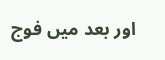اور بعد میں فوج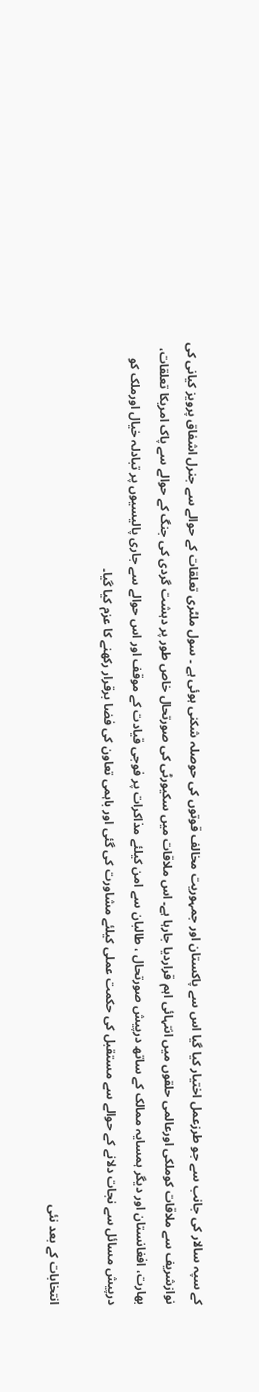کے سپہ سالار کی جانب سے جو طرزعمل اختیار کیا گیا اس سے پاکستان اور جمہوریت مخالف قوتوں کی حوصلہ شکنی ہوئی ہے ۔ سول ملٹری تعلقات کے حوالے سے جنرل اشفاق پرویز کیانی کی نوازشریف سے ملاقات کوملکی اورعالمی حلقوں میں انتہائی اہم قراردیا جارہا ہے۔ اس ملاقات میں سکیورٹی کی صورتحال خاص طور پر دہشت گردی کی جنگ کے حوالے سے پاک امریکا تعلقات، بھارت، افغانستان اور دیگر ہمسایہ ممالک کے ساتھ درپیش صورتحال ، طالبان سے امن کیلئے مذاکرات پر فوجی قیادت کے موقف اور اس حوالے سے جاری پالیسیوں پر تبادلہ خیال اورملک کو درپیش مسائل سے نجات دلانے کے حوالے سے مستقبل کی حکمت عملی کیلئے مشاورت کی گئی اور باہمی تعاون کی فضا برقرار رکھنے کا عزم کیا گیا۔

انتخابات کے بعد نئی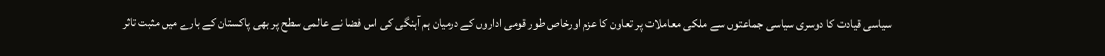سیاسی قیادت کا دوسری سیاسی جماعتوں سے ملکی معاملات پر تعاون کا عزم اورخاص طور قومی اداروں کے درمیان ہم آہنگی کی اس فضا نے عالمی سطح پر بھی پاکستان کے بارے میں مثبت تاثر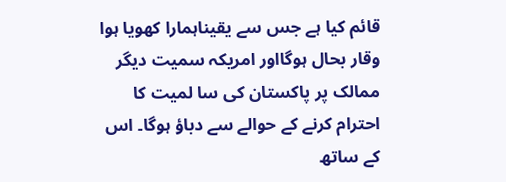قائم کیا ہے جس سے یقیناہمارا کھویا ہوا وقار بحال ہوگااور امریکہ سمیت دیگر ممالک پر پاکستان کی سا لمیت کا احترام کرنے کے حوالے سے دباؤ ہوگا۔ اس کے ساتھ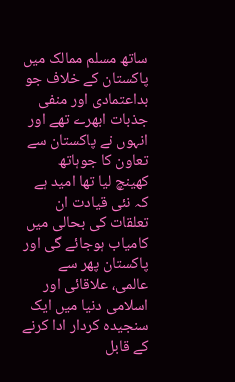ساتھ مسلم ممالک میں پاکستان کے خلاف جو بداعتمادی اور منفی جذبات ابھرے تھے اور انہوں نے پاکستان سے تعاون کا جوہاتھ کھینچ لیا تھا امید ہے کہ نئی قیادت ان تعلقات کی بحالی میں کامیاب ہوجائے گی اور پاکستان پھر سے عالمی، علاقائی اور اسلامی دنیا میں ایک سنجیدہ کردار ادا کرنے کے قابل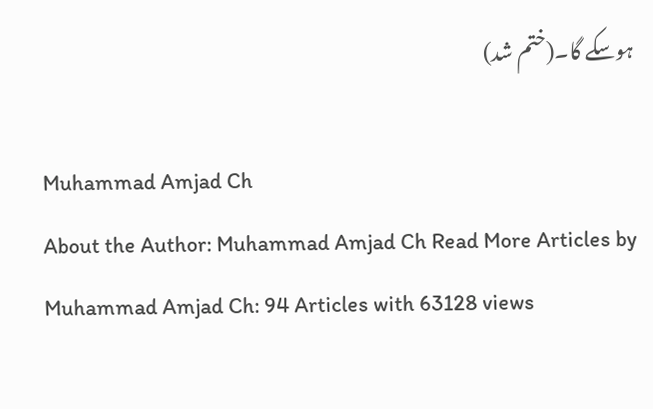ہوسکے گا۔(ختم شد)

Muhammad Amjad Ch
About the Author: Muhammad Amjad Ch Read More Articles by Muhammad Amjad Ch: 94 Articles with 63128 views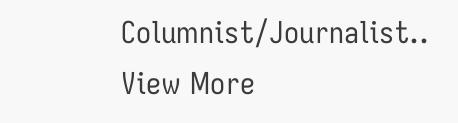Columnist/Journalist.. View More